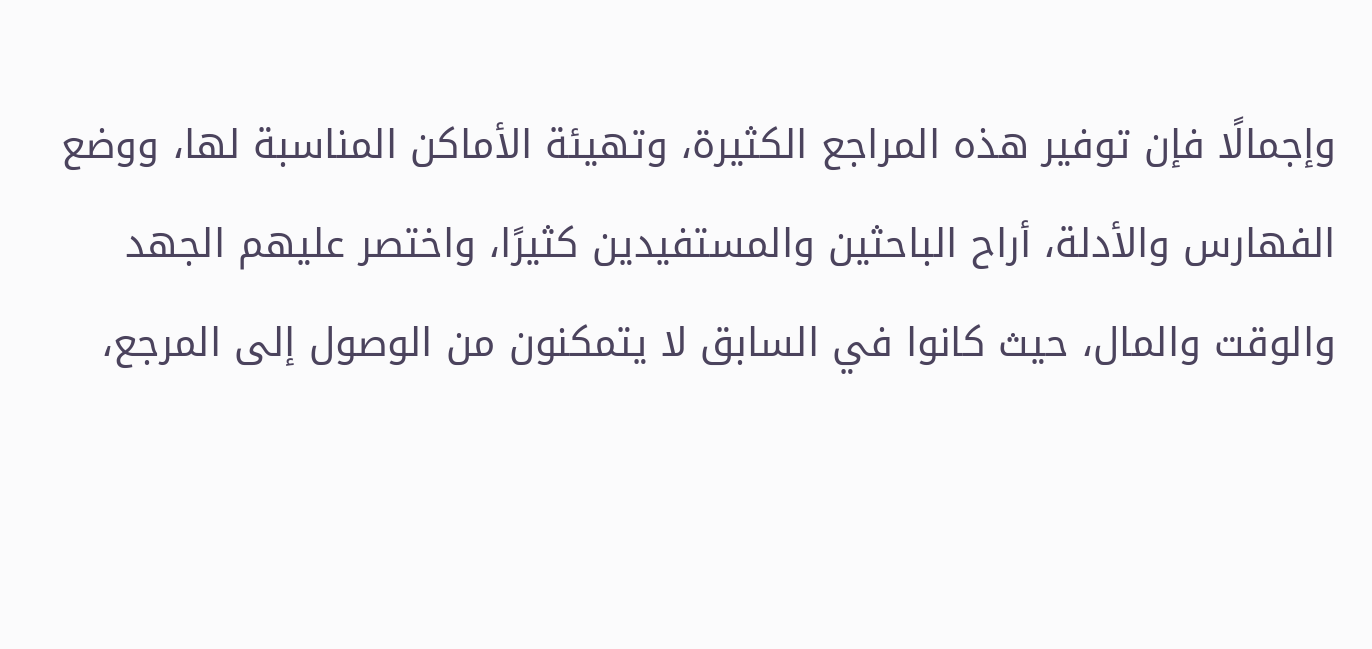وإجمالًا فإن توفير هذه المراجع الكثيرة، وتهيئة الأماكن المناسبة لها، ووضع الفهارس والأدلة، أراح الباحثين والمستفيدين كثيرًا، واختصر عليهم الجهد والوقت والمال، حيث كانوا في السابق لا يتمكنون من الوصول إلى المرجع،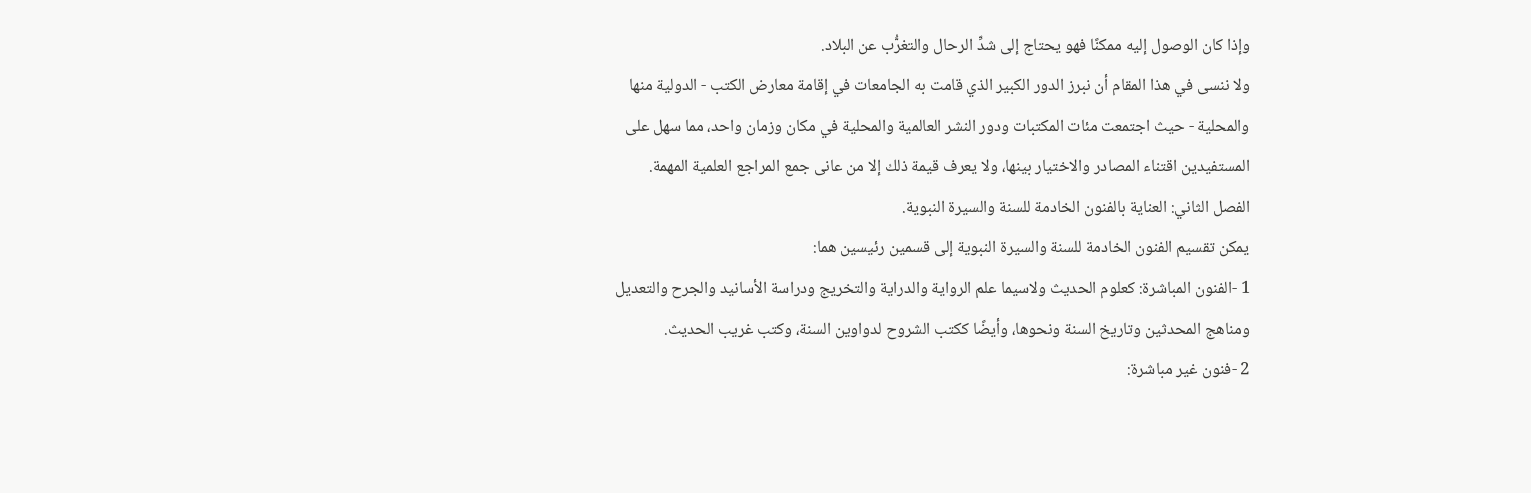وإذا كان الوصول إليه ممكنًا فهو يحتاج إلى شدِّ الرحال والتغرُّب عن البلاد.
ولا ننسى في هذا المقام أن نبرز الدور الكبير الذي قامت به الجامعات في إقامة معارض الكتب - الدولية منها والمحلية - حيث اجتمعت مئات المكتبات ودور النشر العالمية والمحلية في مكان وزمان واحد، مما سهل على المستفيدين اقتناء المصادر والاختيار بينها، ولا يعرف قيمة ذلك إلا من عانى جمع المراجع العلمية المهمة.
الفصل الثاني: العناية بالفنون الخادمة للسنة والسيرة النبوية.
يمكن تقسيم الفنون الخادمة للسنة والسيرة النبوية إلى قسمين رئيسين هما:
1 -الفنون المباشرة: كعلوم الحديث ولاسيما علم الرواية والدراية والتخريج ودراسة الأسانيد والجرح والتعديل ومناهج المحدثين وتاريخ السنة ونحوها، وأيضًا ككتب الشروح لدواوين السنة، وكتب غريب الحديث.
2 -فنون غير مباشرة: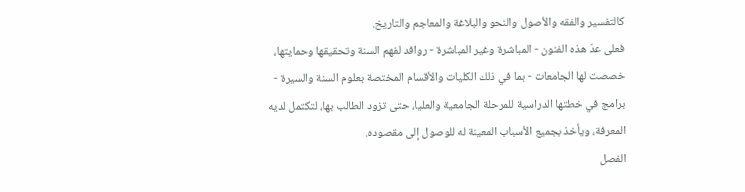كالتفسير والفقه والأصول والنحو والبلاغة والمعاجم والتاريخ.
فعلى عدّ هذه الفنون - المباشرة وغير المباشرة - روافد لفهم السنة وتحقيقها وحمايتها، خصصت لها الجامعات - بما في ذلك الكليات والأقسام المختصة بعلوم السنة والسيرة - برامج في خطتها الدراسية للمرحلة الجامعية والعليا، حتى تزود الطالب بها، لتكتمل لديه المعرفة، ويأخذ بجميع الأسباب المعينة له للوصول إلى مقصوده.
الفصل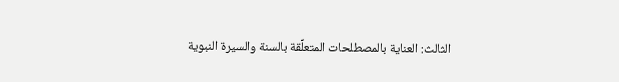الثالث: العناية بالمصطلحات المتعلِّقة بالسنة والسيرة النبوية